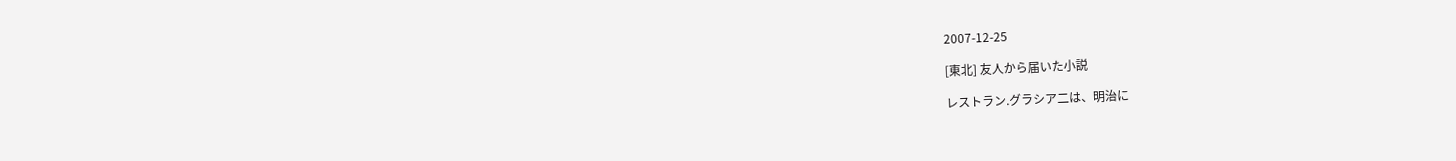2007-12-25

[東北] 友人から届いた小説

レストラン.グラシア二は、明治に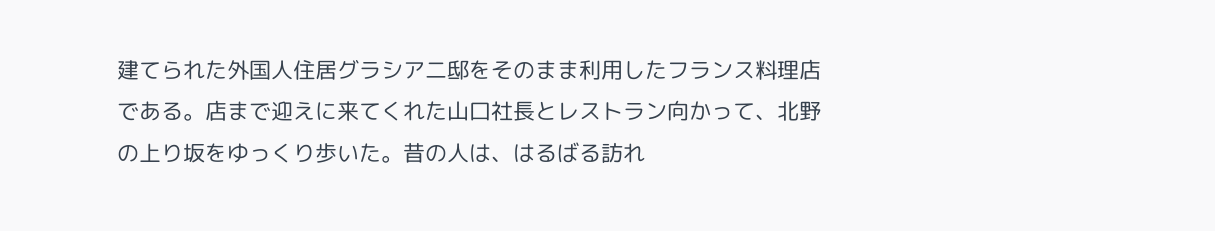建てられた外国人住居グラシア二邸をそのまま利用したフランス料理店である。店まで迎えに来てくれた山口社長とレストラン向かって、北野の上り坂をゆっくり歩いた。昔の人は、はるばる訪れ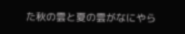た秋の雲と夏の雲がなにやら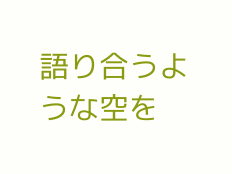語り合うような空を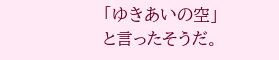「ゆきあいの空」と言ったそうだ。